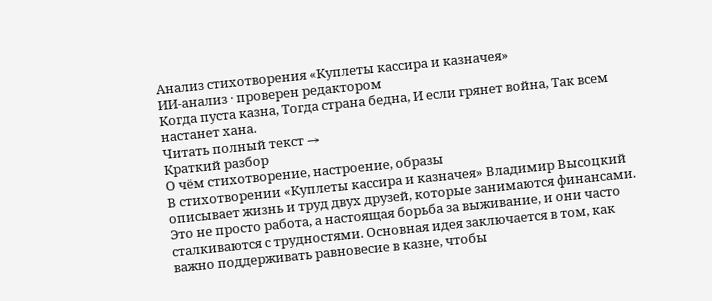Анализ стихотворения «Куплеты кассира и казначея»
ИИ-анализ · проверен редактором
Когда пуста казна, Тогда страна бедна, И если грянет война, Так всем настанет хана.
Читать полный текст →
Краткий разбор
О чём стихотворение, настроение, образы
В стихотворении «Куплеты кассира и казначея» Владимир Высоцкий описывает жизнь и труд двух друзей, которые занимаются финансами. Это не просто работа, а настоящая борьба за выживание, и они часто сталкиваются с трудностями. Основная идея заключается в том, как важно поддерживать равновесие в казне, чтобы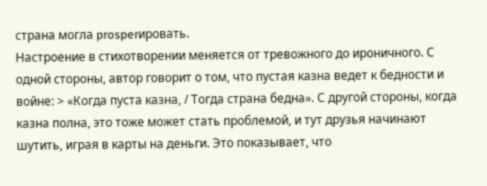страна могла prosperировать.
Настроение в стихотворении меняется от тревожного до ироничного. С одной стороны, автор говорит о том, что пустая казна ведет к бедности и войне: > «Когда пуста казна, / Тогда страна бедна». С другой стороны, когда казна полна, это тоже может стать проблемой, и тут друзья начинают шутить, играя в карты на деньги. Это показывает, что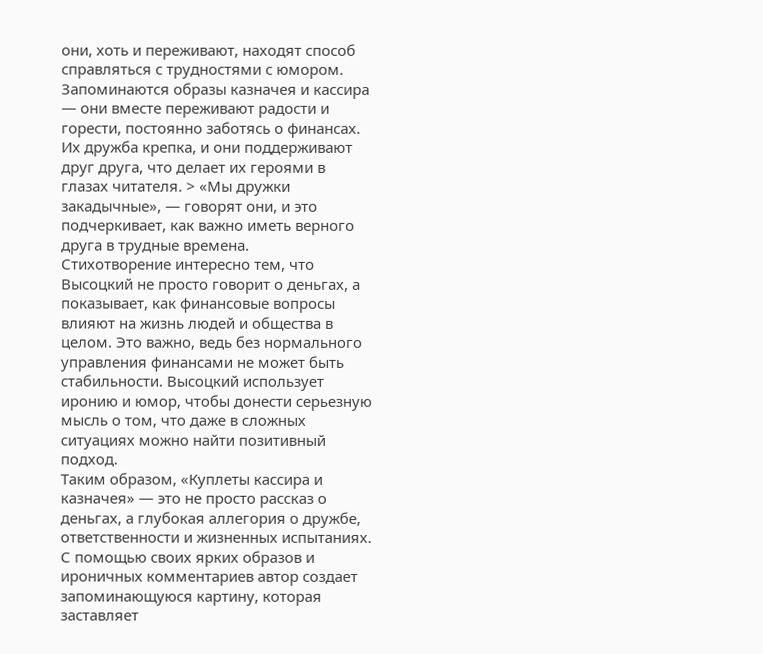они, хоть и переживают, находят способ справляться с трудностями с юмором.
Запоминаются образы казначея и кассира — они вместе переживают радости и горести, постоянно заботясь о финансах. Их дружба крепка, и они поддерживают друг друга, что делает их героями в глазах читателя. > «Мы дружки закадычные», — говорят они, и это подчеркивает, как важно иметь верного друга в трудные времена.
Стихотворение интересно тем, что Высоцкий не просто говорит о деньгах, а показывает, как финансовые вопросы влияют на жизнь людей и общества в целом. Это важно, ведь без нормального управления финансами не может быть стабильности. Высоцкий использует иронию и юмор, чтобы донести серьезную мысль о том, что даже в сложных ситуациях можно найти позитивный подход.
Таким образом, «Куплеты кассира и казначея» — это не просто рассказ о деньгах, а глубокая аллегория о дружбе, ответственности и жизненных испытаниях. С помощью своих ярких образов и ироничных комментариев автор создает запоминающуюся картину, которая заставляет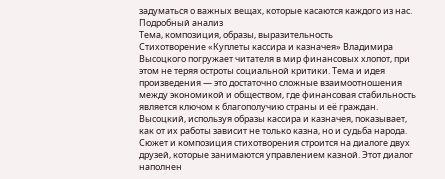задуматься о важных вещах, которые касаются каждого из нас.
Подробный анализ
Тема, композиция, образы, выразительность
Стихотворение «Куплеты кассира и казначея» Владимира Высоцкого погружает читателя в мир финансовых хлопот, при этом не теряя остроты социальной критики. Тема и идея произведения — это достаточно сложные взаимоотношения между экономикой и обществом, где финансовая стабильность является ключом к благополучию страны и её граждан. Высоцкий, используя образы кассира и казначея, показывает, как от их работы зависит не только казна, но и судьба народа.
Сюжет и композиция стихотворения строится на диалоге двух друзей, которые занимаются управлением казной. Этот диалог наполнен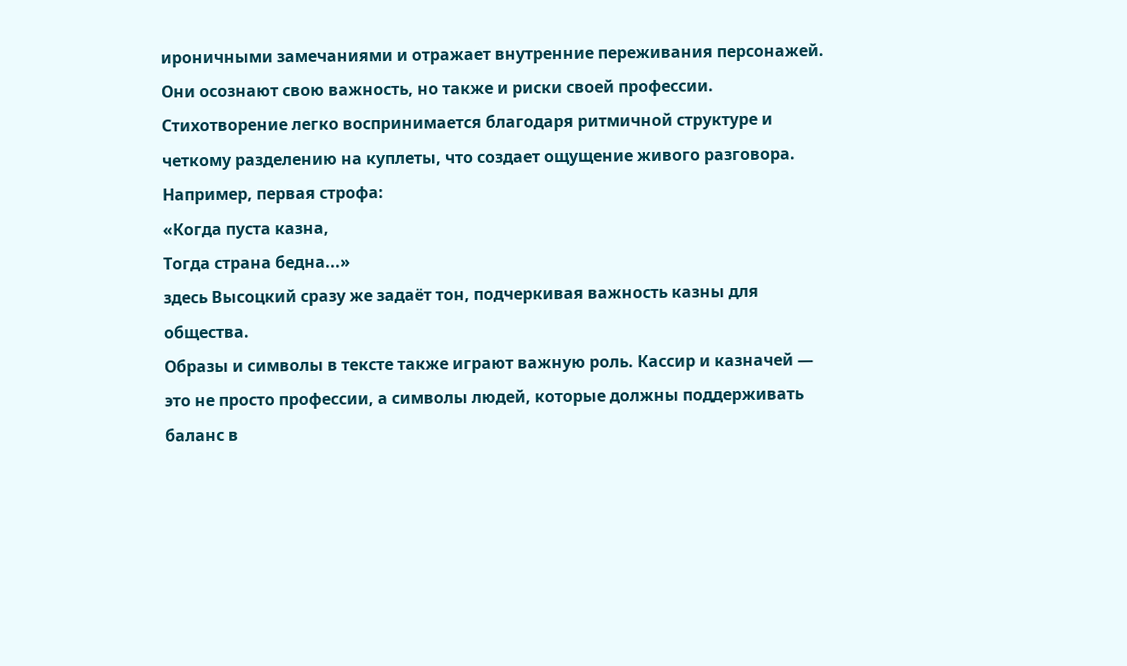ироничными замечаниями и отражает внутренние переживания персонажей. Они осознают свою важность, но также и риски своей профессии. Стихотворение легко воспринимается благодаря ритмичной структуре и четкому разделению на куплеты, что создает ощущение живого разговора. Например, первая строфа:
«Когда пуста казна,
Тогда страна бедна...»
здесь Высоцкий сразу же задаёт тон, подчеркивая важность казны для общества.
Образы и символы в тексте также играют важную роль. Кассир и казначей — это не просто профессии, а символы людей, которые должны поддерживать баланс в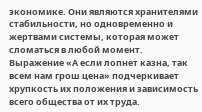экономике. Они являются хранителями стабильности, но одновременно и жертвами системы, которая может сломаться в любой момент. Выражение «А если лопнет казна, так всем нам грош цена» подчеркивает хрупкость их положения и зависимость всего общества от их труда.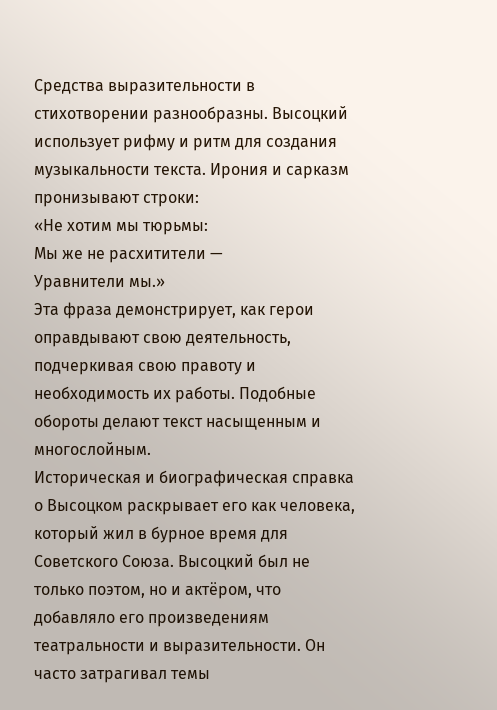Средства выразительности в стихотворении разнообразны. Высоцкий использует рифму и ритм для создания музыкальности текста. Ирония и сарказм пронизывают строки:
«Не хотим мы тюрьмы:
Мы же не расхитители —
Уравнители мы.»
Эта фраза демонстрирует, как герои оправдывают свою деятельность, подчеркивая свою правоту и необходимость их работы. Подобные обороты делают текст насыщенным и многослойным.
Историческая и биографическая справка о Высоцком раскрывает его как человека, который жил в бурное время для Советского Союза. Высоцкий был не только поэтом, но и актёром, что добавляло его произведениям театральности и выразительности. Он часто затрагивал темы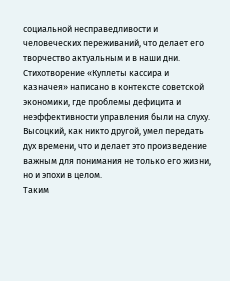социальной несправедливости и человеческих переживаний, что делает его творчество актуальным и в наши дни. Стихотворение «Куплеты кассира и казначея» написано в контексте советской экономики, где проблемы дефицита и неэффективности управления были на слуху. Высоцкий, как никто другой, умел передать дух времени, что и делает это произведение важным для понимания не только его жизни, но и эпохи в целом.
Таким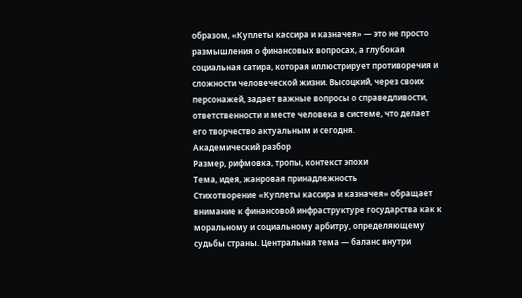образом, «Куплеты кассира и казначея» — это не просто размышления о финансовых вопросах, а глубокая социальная сатира, которая иллюстрирует противоречия и сложности человеческой жизни. Высоцкий, через своих персонажей, задает важные вопросы о справедливости, ответственности и месте человека в системе, что делает его творчество актуальным и сегодня.
Академический разбор
Размер, рифмовка, тропы, контекст эпохи
Тема, идея, жанровая принадлежность
Стихотворение «Куплеты кассира и казначея» обращает внимание к финансовой инфраструктуре государства как к моральному и социальному арбитру, определяющему судьбы страны. Центральная тема — баланс внутри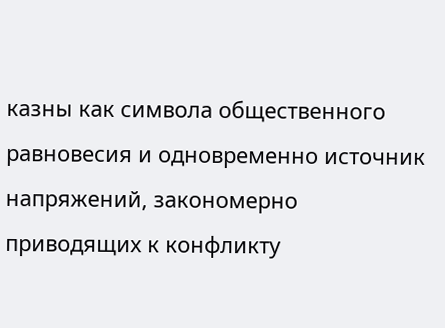казны как символа общественного равновесия и одновременно источник напряжений, закономерно приводящих к конфликту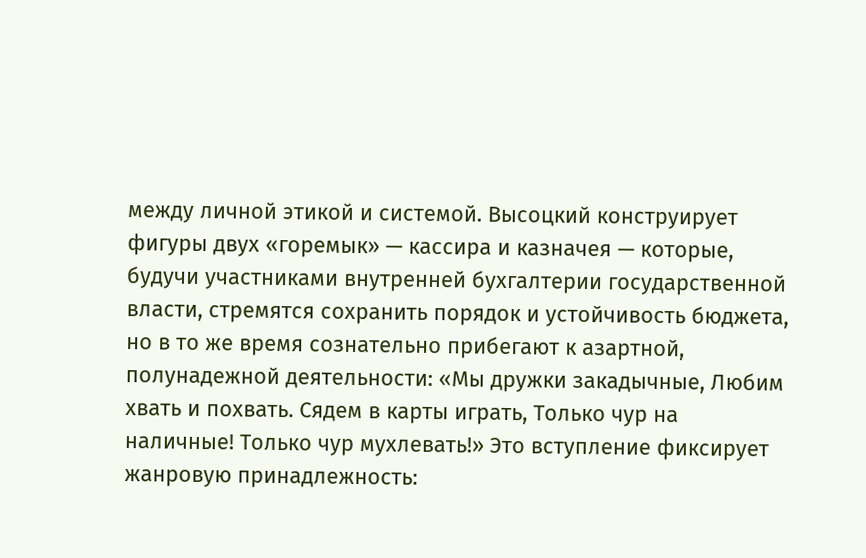между личной этикой и системой. Высоцкий конструирует фигуры двух «горемык» — кассира и казначея — которые, будучи участниками внутренней бухгалтерии государственной власти, стремятся сохранить порядок и устойчивость бюджета, но в то же время сознательно прибегают к азартной, полунадежной деятельности: «Мы дружки закадычные, Любим хвать и похвать. Сядем в карты играть, Только чур на наличные! Только чур мухлевать!» Это вступление фиксирует жанровую принадлежность: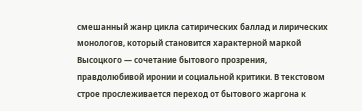смешанный жанр цикла сатирических баллад и лирических монологов, который становится характерной маркой Высоцкого — сочетание бытового прозрения, правдолюбивой иронии и социальной критики. В текстовом строе прослеживается переход от бытового жаргона к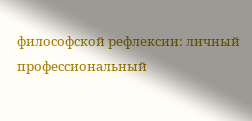философской рефлексии: личный профессиональный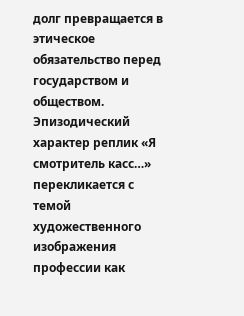долг превращается в этическое обязательство перед государством и обществом. Эпизодический характер реплик «Я смотритель касс…» перекликается с темой художественного изображения профессии как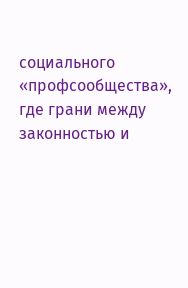социального «профсообщества», где грани между законностью и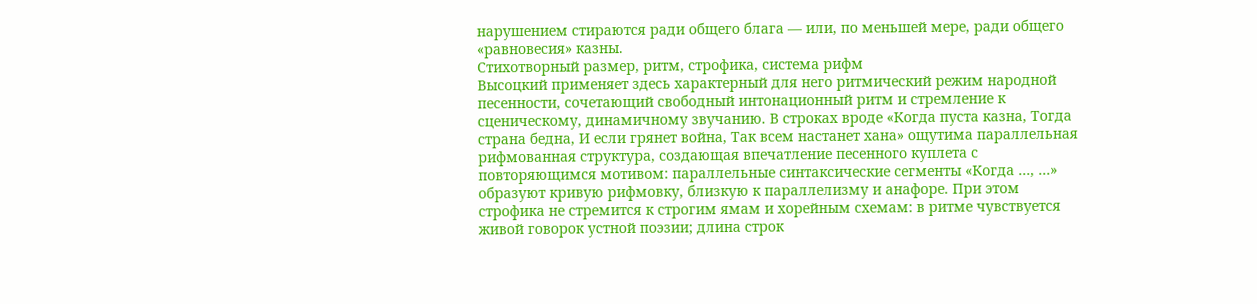нарушением стираются ради общего блага — или, по меньшей мере, ради общего «равновесия» казны.
Стихотворный размер, ритм, строфика, система рифм
Высоцкий применяет здесь характерный для него ритмический режим народной песенности, сочетающий свободный интонационный ритм и стремление к сценическому, динамичному звучанию. В строках вроде «Когда пуста казна, Тогда страна бедна, И если грянет война, Так всем настанет хана» ощутима параллельная рифмованная структура, создающая впечатление песенного куплета с повторяющимся мотивом: параллельные синтаксические сегменты «Когда …, …» образуют кривую рифмовку, близкую к параллелизму и анафоре. При этом строфика не стремится к строгим ямам и хорейным схемам: в ритме чувствуется живой говорок устной поэзии; длина строк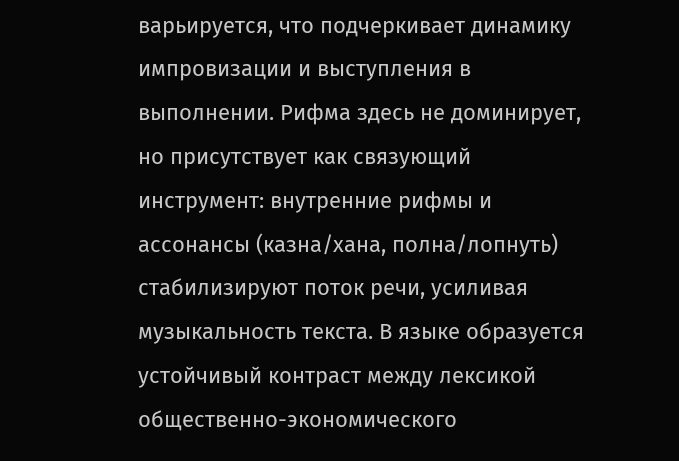варьируется, что подчеркивает динамику импровизации и выступления в выполнении. Рифма здесь не доминирует, но присутствует как связующий инструмент: внутренние рифмы и ассонансы (казна/ханa, полна/лопнуть) стабилизируют поток речи, усиливая музыкальность текста. В языке образуется устойчивый контраст между лексикой общественно-экономического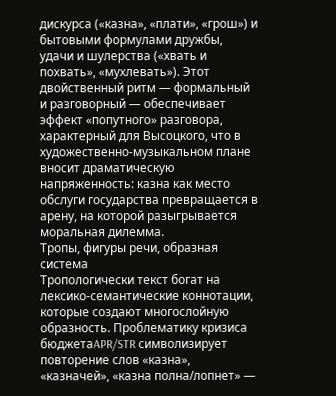дискурса («казна», «плати», «грош») и бытовыми формулами дружбы, удачи и шулерства («хвать и похвать», «мухлевать»). Этот двойственный ритм — формальный и разговорный — обеспечивает эффект «попутного» разговора, характерный для Высоцкого, что в художественно-музыкальном плане вносит драматическую напряженность: казна как место обслуги государства превращается в арену, на которой разыгрывается моральная дилемма.
Тропы, фигуры речи, образная система
Тропологически текст богат на лексико-семантические коннотации, которые создают многослойную образность. Проблематику кризиса бюджетаAPR/STR символизирует повторение слов «казна», «казначей», «казна полна/лопнет» —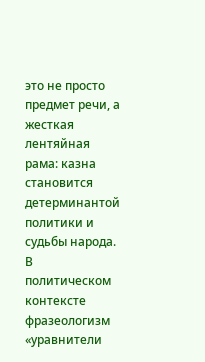это не просто предмет речи, а жесткая лентяйная рама: казна становится детерминантой политики и судьбы народа. В политическом контексте фразеологизм «уравнители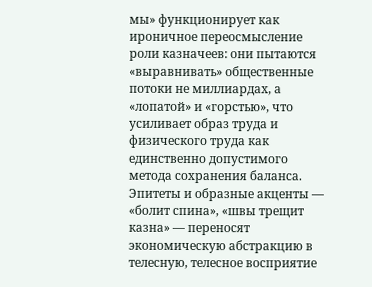мы» функционирует как ироничное переосмысление роли казначеев: они пытаются «выравнивать» общественные потоки не миллиардах, а «лопатой» и «горстью», что усиливает образ труда и физического труда как единственно допустимого метода сохранения баланса. Эпитеты и образные акценты — «болит спина», «швы трещит казна» — переносят экономическую абстракцию в телесную, телесное восприятие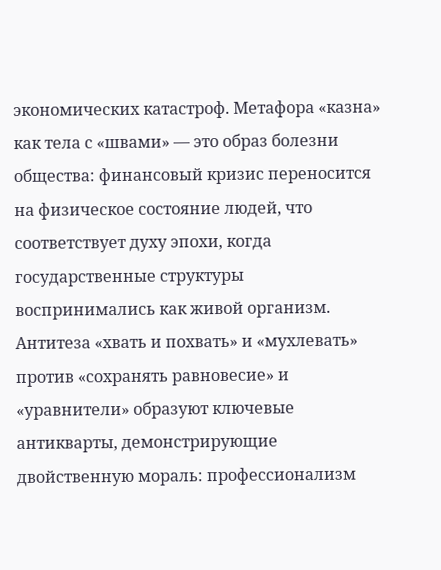экономических катастроф. Метафора «казна» как тела с «швами» — это образ болезни общества: финансовый кризис переносится на физическое состояние людей, что соответствует духу эпохи, когда государственные структуры воспринимались как живой организм.
Антитеза «хвать и похвать» и «мухлевать» против «сохранять равновесие» и «уравнители» образуют ключевые антикварты, демонстрирующие двойственную мораль: профессионализм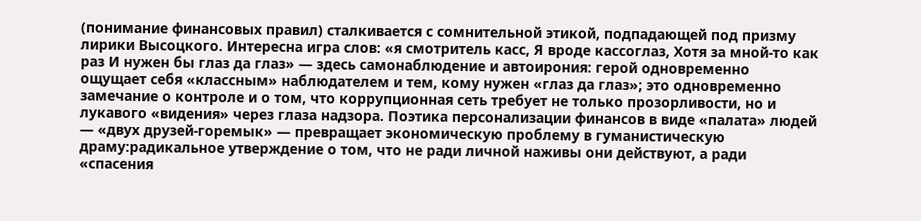(понимание финансовых правил) сталкивается с сомнительной этикой, подпадающей под призму лирики Высоцкого. Интересна игра слов: «я смотритель касс, Я вроде кассоглаз, Хотя за мной-то как раз И нужен бы глаз да глаз» — здесь самонаблюдение и автоирония: герой одновременно ощущает себя «классным» наблюдателем и тем, кому нужен «глаз да глаз»; это одновременно замечание о контроле и о том, что коррупционная сеть требует не только прозорливости, но и лукавого «видения» через глаза надзора. Поэтика персонализации финансов в виде «палата» людей — «двух друзей-горемык» — превращает экономическую проблему в гуманистическую драму:радикальное утверждение о том, что не ради личной наживы они действуют, а ради «спасения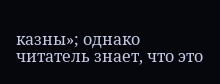казны»; однако читатель знает, что это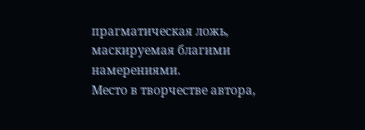прагматическая ложь, маскируемая благими намерениями.
Место в творчестве автора,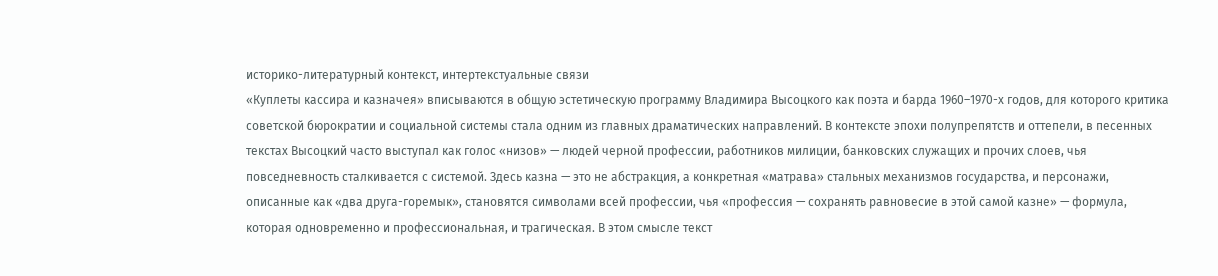историко-литературный контекст, интертекстуальные связи
«Куплеты кассира и казначея» вписываются в общую эстетическую программу Владимира Высоцкого как поэта и барда 1960–1970-х годов, для которого критика советской бюрократии и социальной системы стала одним из главных драматических направлений. В контексте эпохи полупрепятств и оттепели, в песенных текстах Высоцкий часто выступал как голос «низов» — людей черной профессии, работников милиции, банковских служащих и прочих слоев, чья повседневность сталкивается с системой. Здесь казна — это не абстракция, а конкретная «матрава» стальных механизмов государства, и персонажи, описанные как «два друга-горемык», становятся символами всей профессии, чья «профессия — сохранять равновесие в этой самой казне» — формула, которая одновременно и профессиональная, и трагическая. В этом смысле текст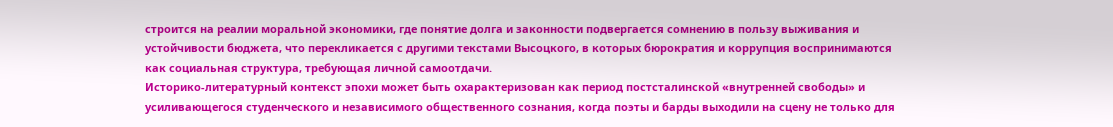строится на реалии моральной экономики, где понятие долга и законности подвергается сомнению в пользу выживания и устойчивости бюджета, что перекликается с другими текстами Высоцкого, в которых бюрократия и коррупция воспринимаются как социальная структура, требующая личной самоотдачи.
Историко-литературный контекст эпохи может быть охарактеризован как период постсталинской «внутренней свободы» и усиливающегося студенческого и независимого общественного сознания, когда поэты и барды выходили на сцену не только для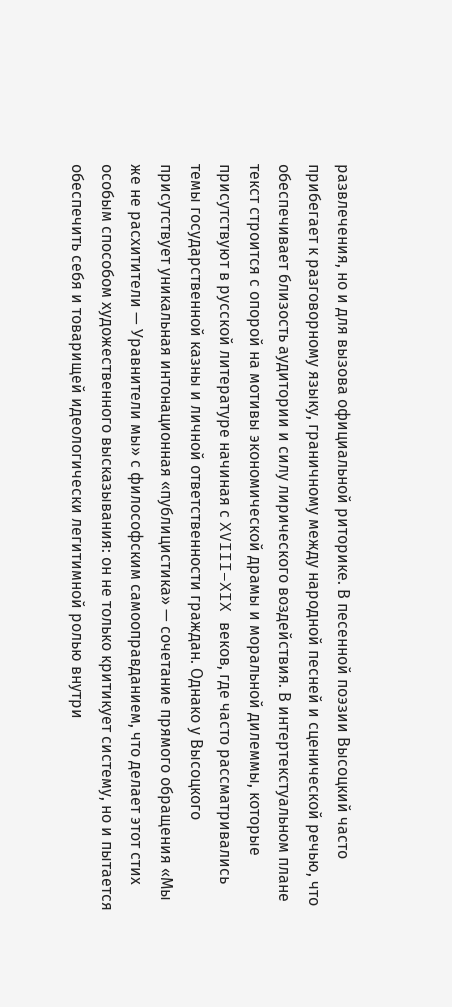развлечения, но и для вызова официальной риторике. В песенной поэзии Высоцкий часто прибегает к разговорному языку, граничному между народной песней и сценической речью, что обеспечивает близость аудитории и силу лирического воздействия. В интертекстуальном плане текст строится с опорой на мотивы экономической драмы и моральной дилеммы, которые присутствуют в русской литературе начиная с XVIII–XIX веков, где часто рассматривались темы государственной казны и личной ответственности граждан. Однако у Высоцкого присутствует уникальная интонационная «публицистика» — сочетание прямого обращения «Мы же не расхитители — Уравнители мы» с философским самооправданием, что делает этот стих особым способом художественного высказывания: он не только критикует систему, но и пытается обеспечить себя и товарищей идеологически легитимной ролью внутри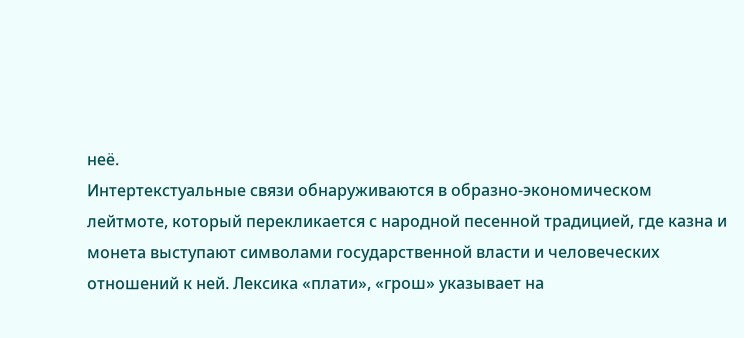неё.
Интертекстуальные связи обнаруживаются в образно-экономическом лейтмоте, который перекликается с народной песенной традицией, где казна и монета выступают символами государственной власти и человеческих отношений к ней. Лексика «плати», «грош» указывает на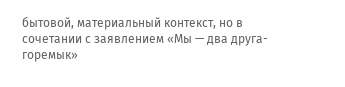бытовой, материальный контекст, но в сочетании с заявлением «Мы — два друга-горемык»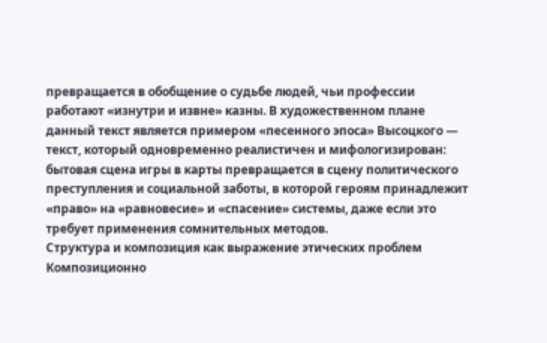превращается в обобщение о судьбе людей, чьи профессии работают «изнутри и извне» казны. В художественном плане данный текст является примером «песенного эпоса» Высоцкого — текст, который одновременно реалистичен и мифологизирован: бытовая сцена игры в карты превращается в сцену политического преступления и социальной заботы, в которой героям принадлежит «право» на «равновесие» и «спасение» системы, даже если это требует применения сомнительных методов.
Структура и композиция как выражение этических проблем
Композиционно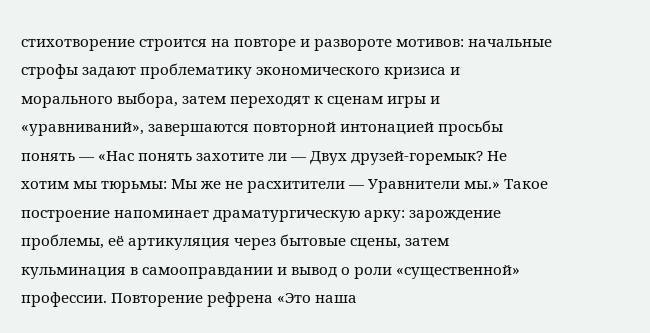стихотворение строится на повторе и развороте мотивов: начальные строфы задают проблематику экономического кризиса и морального выбора, затем переходят к сценам игры и «уравниваний», завершаются повторной интонацией просьбы понять — «Нас понять захотите ли — Двух друзей-горемык? Не хотим мы тюрьмы: Мы же не расхитители — Уравнители мы.» Такое построение напоминает драматургическую арку: зарождение проблемы, её артикуляция через бытовые сцены, затем кульминация в самооправдании и вывод о роли «существенной» профессии. Повторение рефрена «Это наша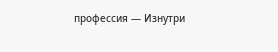профессия — Изнутри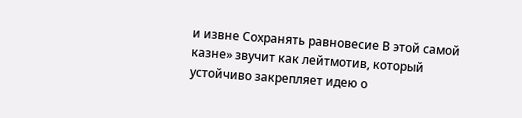и извне Сохранять равновесие В этой самой казне» звучит как лейтмотив, который устойчиво закрепляет идею о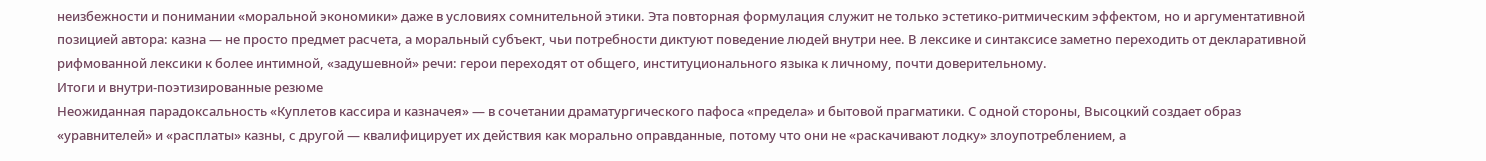неизбежности и понимании «моральной экономики» даже в условиях сомнительной этики. Эта повторная формулация служит не только эстетико-ритмическим эффектом, но и аргументативной позицией автора: казна — не просто предмет расчета, а моральный субъект, чьи потребности диктуют поведение людей внутри нее. В лексике и синтаксисе заметно переходить от декларативной рифмованной лексики к более интимной, «задушевной» речи: герои переходят от общего, институционального языка к личному, почти доверительному.
Итоги и внутри-поэтизированные резюме
Неожиданная парадоксальность «Куплетов кассира и казначея» — в сочетании драматургического пафоса «предела» и бытовой прагматики. С одной стороны, Высоцкий создает образ «уравнителей» и «расплаты» казны, с другой — квалифицирует их действия как морально оправданные, потому что они не «раскачивают лодку» злоупотреблением, а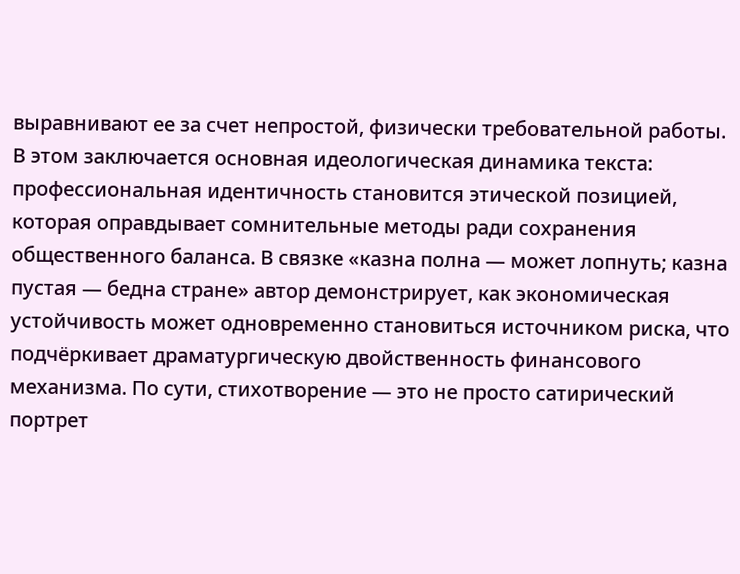выравнивают ее за счет непростой, физически требовательной работы. В этом заключается основная идеологическая динамика текста: профессиональная идентичность становится этической позицией, которая оправдывает сомнительные методы ради сохранения общественного баланса. В связке «казна полна — может лопнуть; казна пустая — бедна стране» автор демонстрирует, как экономическая устойчивость может одновременно становиться источником риска, что подчёркивает драматургическую двойственность финансового механизма. По сути, стихотворение — это не просто сатирический портрет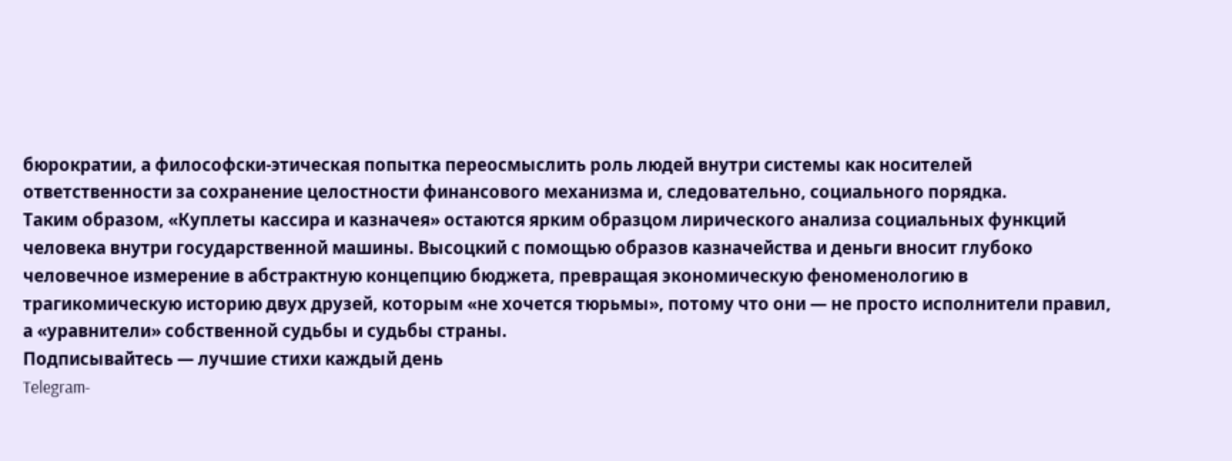бюрократии, а философски-этическая попытка переосмыслить роль людей внутри системы как носителей ответственности за сохранение целостности финансового механизма и, следовательно, социального порядка.
Таким образом, «Куплеты кассира и казначея» остаются ярким образцом лирического анализа социальных функций человека внутри государственной машины. Высоцкий с помощью образов казначейства и деньги вносит глубоко человечное измерение в абстрактную концепцию бюджета, превращая экономическую феноменологию в трагикомическую историю двух друзей, которым «не хочется тюрьмы», потому что они — не просто исполнители правил, а «уравнители» собственной судьбы и судьбы страны.
Подписывайтесь — лучшие стихи каждый день
Telegram-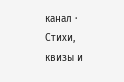канал · Стихи, квизы и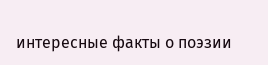интересные факты о поэзии